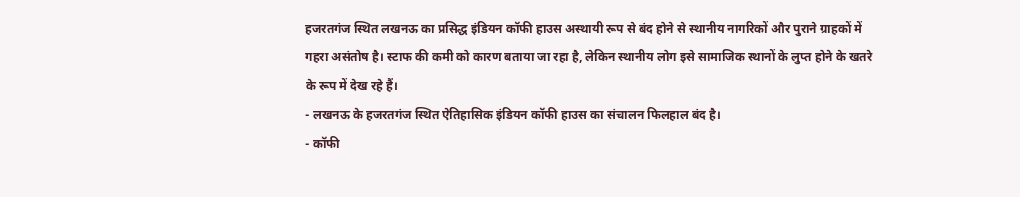हजरतगंज स्थित लखनऊ का प्रसिद्ध इंडियन कॉफी हाउस अस्थायी रूप से बंद होने से स्थानीय नागरिकों और पुराने ग्राहकों में गहरा असंतोष है। स्टाफ की कमी को कारण बताया जा रहा है, लेकिन स्थानीय लोग इसे सामाजिक स्थानों के लुप्त होने के खतरे के रूप में देख रहे हैं।
- लखनऊ के हजरतगंज स्थित ऐतिहासिक इंडियन कॉफी हाउस का संचालन फिलहाल बंद है।
- कॉफी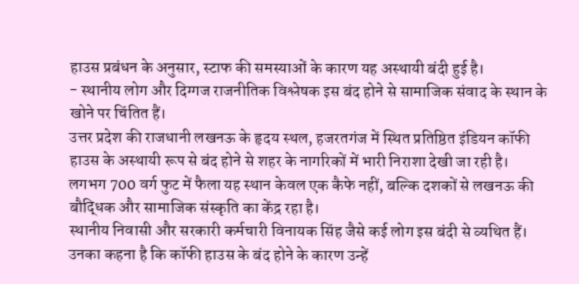हाउस प्रबंधन के अनुसार, स्टाफ की समस्याओं के कारण यह अस्थायी बंदी हुई है।
- स्थानीय लोग और दिग्गज राजनीतिक विश्लेषक इस बंद होने से सामाजिक संवाद के स्थान के खोने पर चिंतित हैं।
उत्तर प्रदेश की राजधानी लखनऊ के हृदय स्थल, हजरतगंज में स्थित प्रतिष्ठित इंडियन कॉफी हाउस के अस्थायी रूप से बंद होने से शहर के नागरिकों में भारी निराशा देखी जा रही है। लगभग 700 वर्ग फुट में फैला यह स्थान केवल एक कैफे नहीं, बल्कि दशकों से लखनऊ की बौद्धिक और सामाजिक संस्कृति का केंद्र रहा है।
स्थानीय निवासी और सरकारी कर्मचारी विनायक सिंह जैसे कई लोग इस बंदी से व्यथित हैं। उनका कहना है कि कॉफी हाउस के बंद होने के कारण उन्हें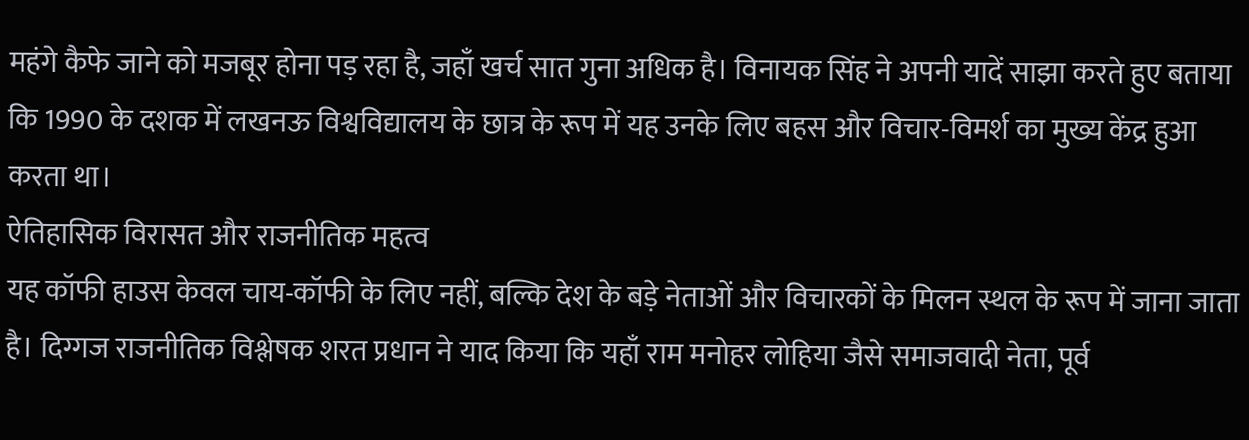महंगे कैफे जाने को मजबूर होना पड़ रहा है, जहाँ खर्च सात गुना अधिक है। विनायक सिंह ने अपनी यादें साझा करते हुए बताया कि 1990 के दशक में लखनऊ विश्वविद्यालय के छात्र के रूप में यह उनके लिए बहस और विचार-विमर्श का मुख्य केंद्र हुआ करता था।
ऐतिहासिक विरासत और राजनीतिक महत्व
यह कॉफी हाउस केवल चाय-कॉफी के लिए नहीं, बल्कि देश के बड़े नेताओं और विचारकों के मिलन स्थल के रूप में जाना जाता है। दिग्गज राजनीतिक विश्लेषक शरत प्रधान ने याद किया कि यहाँ राम मनोहर लोहिया जैसे समाजवादी नेता, पूर्व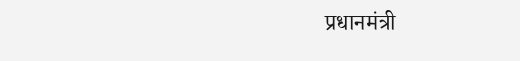प्रधानमंत्री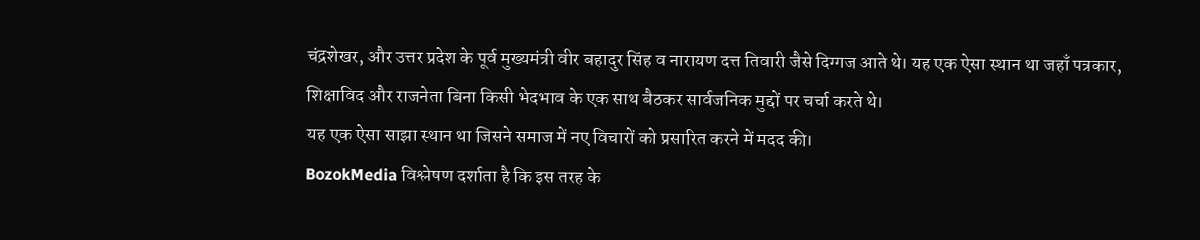चंद्रशेखर, और उत्तर प्रदेश के पूर्व मुख्यमंत्री वीर बहादुर सिंह व नारायण दत्त तिवारी जैसे दिग्गज आते थे। यह एक ऐसा स्थान था जहाँ पत्रकार, शिक्षाविद और राजनेता बिना किसी भेदभाव के एक साथ बैठकर सार्वजनिक मुद्दों पर चर्चा करते थे।
यह एक ऐसा साझा स्थान था जिसने समाज में नए विचारों को प्रसारित करने में मदद की।
BozokMedia विश्लेषण दर्शाता है कि इस तरह के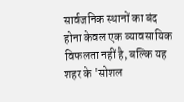सार्वजनिक स्थानों का बंद होना केवल एक व्यावसायिक विफलता नहीं है, बल्कि यह शहर के 'सोशल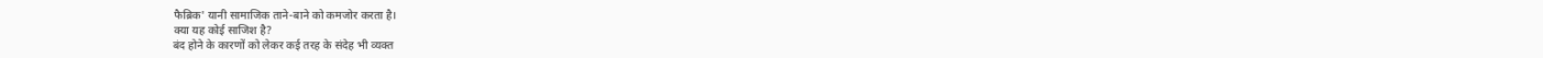फैब्रिक' यानी सामाजिक ताने-बाने को कमजोर करता है।
क्या यह कोई साजिश है?
बंद होने के कारणों को लेकर कई तरह के संदेह भी व्यक्त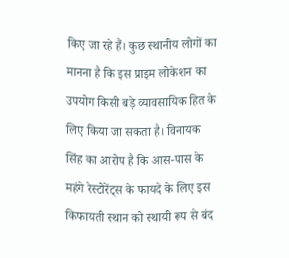किए जा रहे हैं। कुछ स्थानीय लोगों का मानना है कि इस प्राइम लोकेशन का उपयोग किसी बड़े व्यावसायिक हित के लिए किया जा सकता है। विनायक सिंह का आरोप है कि आस-पास के महंगे रेस्टोरेंट्स के फायदे के लिए इस किफायती स्थान को स्थायी रूप से बंद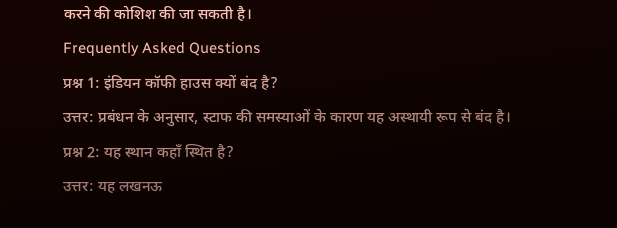करने की कोशिश की जा सकती है।
Frequently Asked Questions
प्रश्न 1: इंडियन कॉफी हाउस क्यों बंद है?
उत्तर: प्रबंधन के अनुसार, स्टाफ की समस्याओं के कारण यह अस्थायी रूप से बंद है।
प्रश्न 2: यह स्थान कहाँ स्थित है?
उत्तर: यह लखनऊ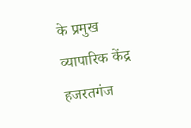के प्रमुख व्यापारिक केंद्र हजरतगंज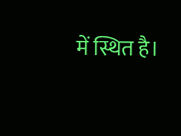में स्थित है।